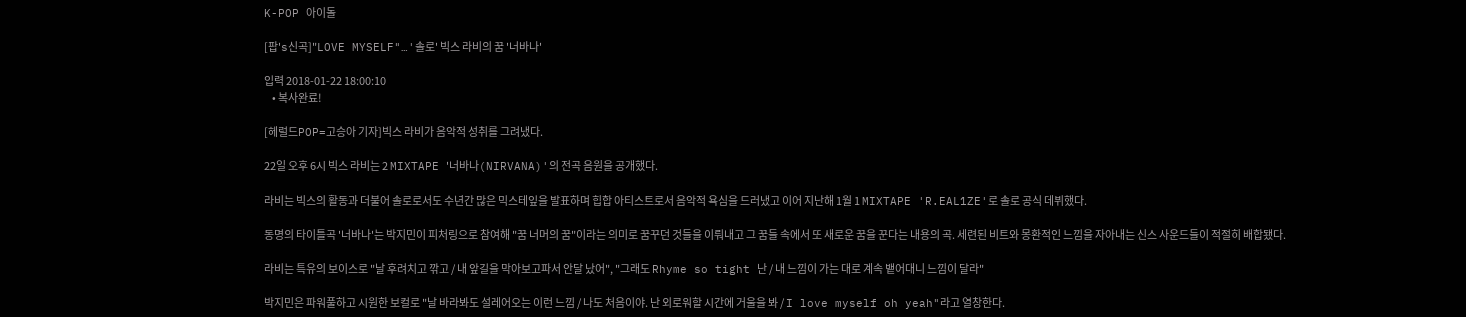K-POP 아이돌

[팝's신곡]"LOVE MYSELF"…'솔로' 빅스 라비의 꿈 '너바나'

입력 2018-01-22 18:00:10
    • 복사완료!

[헤럴드POP=고승아 기자]빅스 라비가 음악적 성취를 그려냈다.

22일 오후 6시 빅스 라비는 2 MIXTAPE '너바나(NIRVANA)'의 전곡 음원을 공개했다.

라비는 빅스의 활동과 더불어 솔로로서도 수년간 많은 믹스테잎을 발표하며 힙합 아티스트로서 음악적 욕심을 드러냈고 이어 지난해 1월 1 MIXTAPE 'R.EAL1ZE'로 솔로 공식 데뷔했다.

동명의 타이틀곡 '너바나'는 박지민이 피처링으로 참여해 "꿈 너머의 꿈"이라는 의미로 꿈꾸던 것들을 이뤄내고 그 꿈들 속에서 또 새로운 꿈을 꾼다는 내용의 곡. 세련된 비트와 몽환적인 느낌을 자아내는 신스 사운드들이 적절히 배합됐다.

라비는 특유의 보이스로 "날 후려치고 깎고 / 내 앞길을 막아보고파서 안달 났어", "그래도 Rhyme so tight 난 / 내 느낌이 가는 대로 계속 뱉어대니 느낌이 달라"

박지민은 파워풀하고 시원한 보컬로 "날 바라봐도 설레어오는 이런 느낌 / 나도 처음이야. 난 외로워할 시간에 거울을 봐 / I love myself oh yeah"라고 열창한다.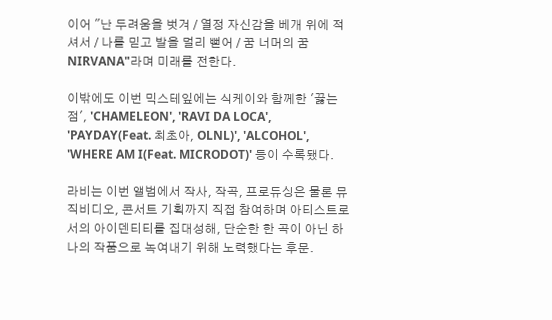이어 "난 두려움을 벗겨 / 열정 자신감을 베개 위에 적셔서 / 나를 믿고 발을 멀리 뻗어 / 꿈 너머의 꿈 NIRVANA"라며 미래를 전한다.

이밖에도 이번 믹스테잎에는 식케이와 함께한 '끓는점', 'CHAMELEON', 'RAVI DA LOCA', 'PAYDAY(Feat. 최초아, OLNL)', 'ALCOHOL', 'WHERE AM I(Feat. MICRODOT)' 등이 수록됐다.

라비는 이번 앨범에서 작사, 작곡, 프로듀싱은 물론 뮤직비디오, 콘서트 기획까지 직접 참여하며 아티스트로서의 아이덴티티를 집대성해, 단순한 한 곡이 아닌 하나의 작품으로 녹여내기 위해 노력했다는 후문.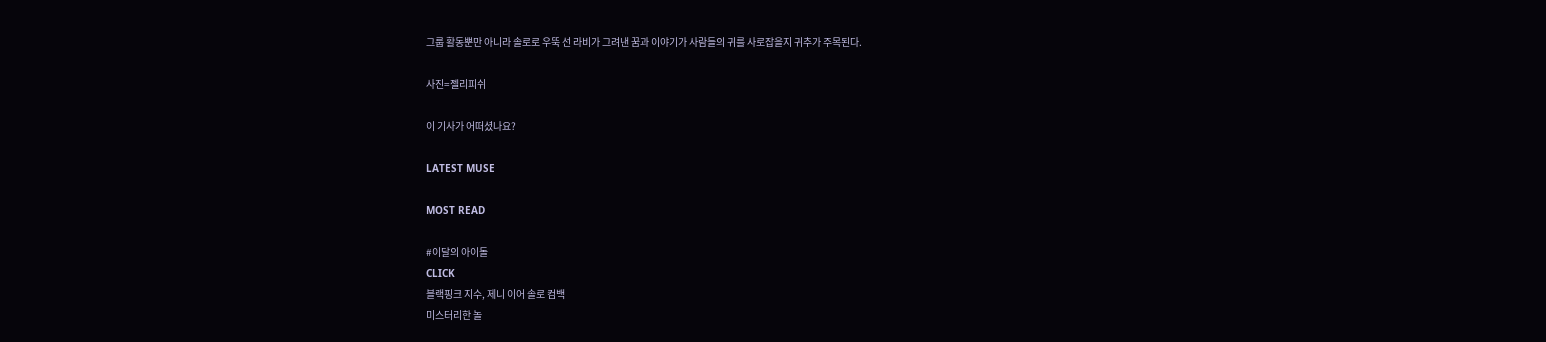그룹 활동뿐만 아니라 솔로로 우뚝 선 라비가 그려낸 꿈과 이야기가 사람들의 귀를 사로잡을지 귀추가 주목된다.

사진=젤리피쉬

이 기사가 어떠셨나요?

LATEST MUSE

MOST READ

#이달의 아이돌
CLICK
블랙핑크 지수, 제니 이어 솔로 컴백
미스터리한 놀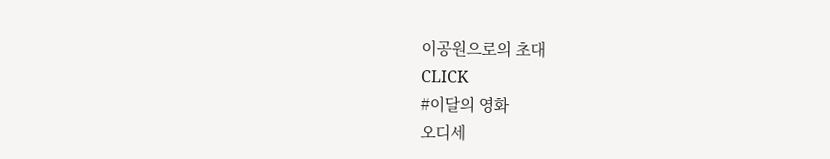이공원으로의 초대
CLICK
#이달의 영화
오디세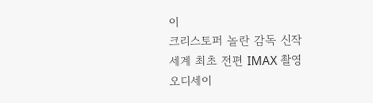이
크리스토퍼 놀란 감독 신작
세계 최초 전편 IMAX 촬영
오디세이